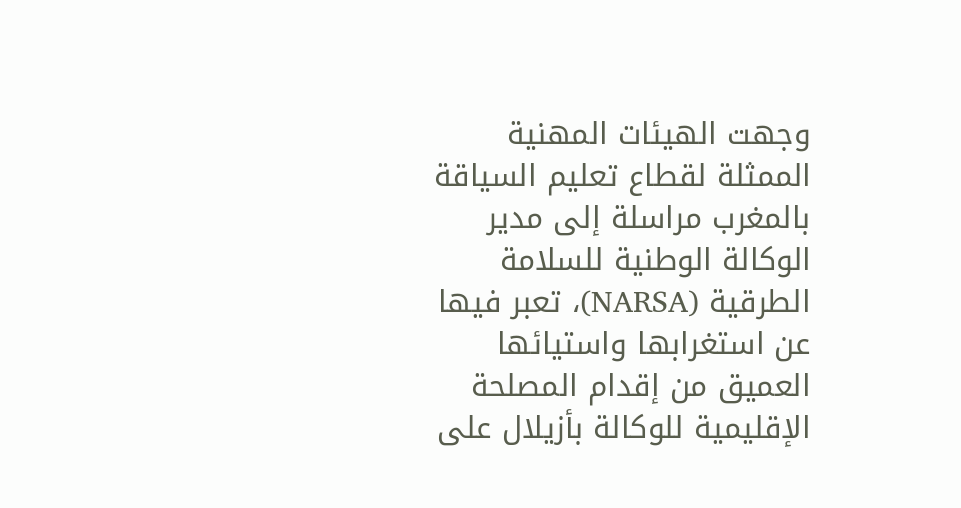وجهت الهيئات المهنية الممثلة لقطاع تعليم السياقة بالمغرب مراسلة إلى مدير الوكالة الوطنية للسلامة الطرقية (NARSA)، تعبر فيها عن استغرابها واستيائها العميق من إقدام المصلحة الإقليمية للوكالة بأزيلال على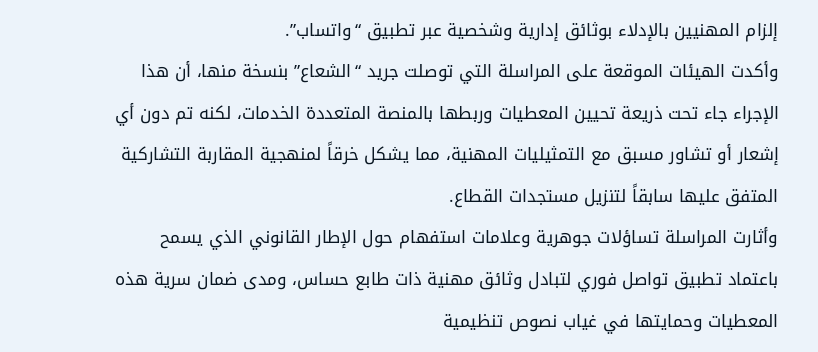إلزام المهنيين بالإدلاء بوثائق إدارية وشخصية عبر تطبيق “واتساب”.
وأكدت الهيئات الموقعة على المراسلة التي توصلت جريد “الشعاع” بنسخة منها، أن هذا الإجراء جاء تحت ذريعة تحيين المعطيات وربطها بالمنصة المتعددة الخدمات، لكنه تم دون أي إشعار أو تشاور مسبق مع التمثيليات المهنية، مما يشكل خرقاً لمنهجية المقاربة التشاركية المتفق عليها سابقاً لتنزيل مستجدات القطاع.
وأثارت المراسلة تساؤلات جوهرية وعلامات استفهام حول الإطار القانوني الذي يسمح باعتماد تطبيق تواصل فوري لتبادل وثائق مهنية ذات طابع حساس، ومدى ضمان سرية هذه المعطيات وحمايتها في غياب نصوص تنظيمية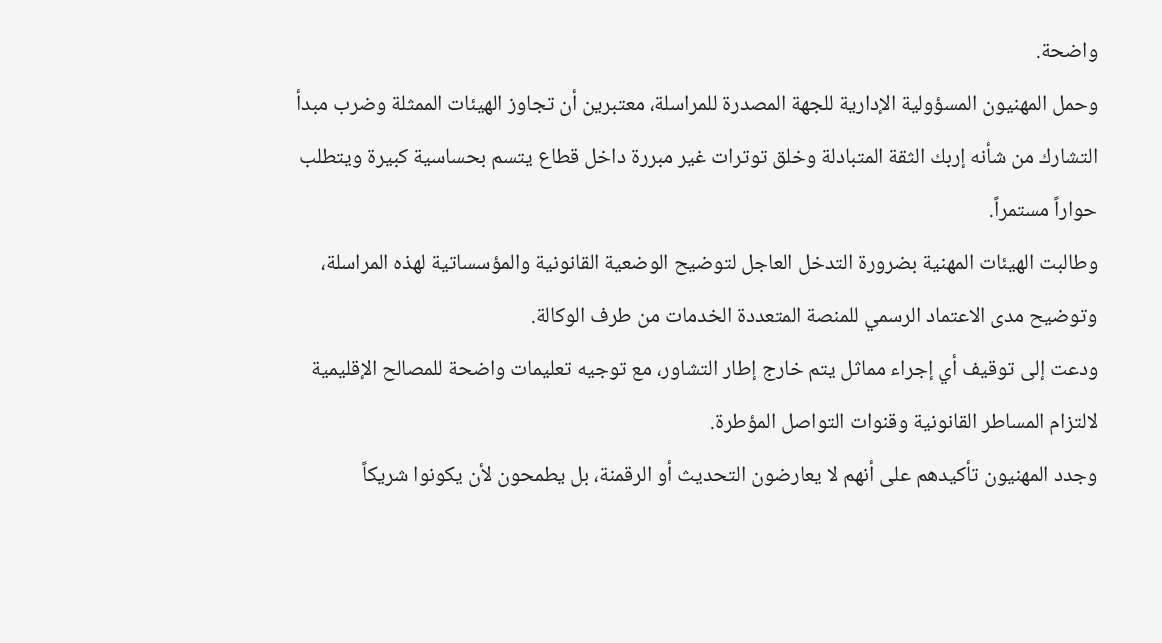واضحة.
وحمل المهنيون المسؤولية الإدارية للجهة المصدرة للمراسلة، معتبرين أن تجاوز الهيئات الممثلة وضرب مبدأ التشارك من شأنه إربك الثقة المتبادلة وخلق توترات غير مبررة داخل قطاع يتسم بحساسية كبيرة ويتطلب حواراً مستمراً.
وطالبت الهيئات المهنية بضرورة التدخل العاجل لتوضيح الوضعية القانونية والمؤسساتية لهذه المراسلة، وتوضيح مدى الاعتماد الرسمي للمنصة المتعددة الخدمات من طرف الوكالة.
ودعت إلى توقيف أي إجراء مماثل يتم خارج إطار التشاور، مع توجيه تعليمات واضحة للمصالح الإقليمية لالتزام المساطر القانونية وقنوات التواصل المؤطرة.
وجدد المهنيون تأكيدهم على أنهم لا يعارضون التحديث أو الرقمنة، بل يطمحون لأن يكونوا شريكاً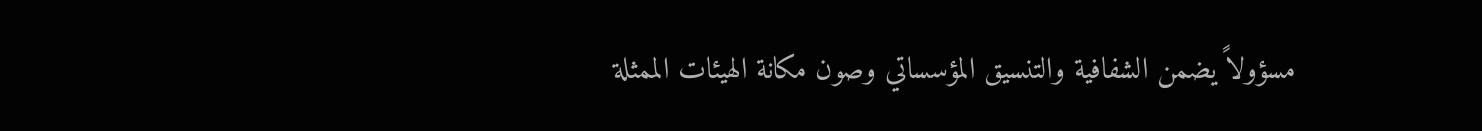مسؤولاً يضمن الشفافية والتنسيق المؤسساتي وصون مكانة الهيئات الممثلة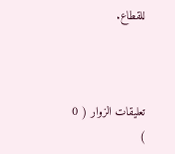للقطاع.



تعليقات الزوار ( 0 )